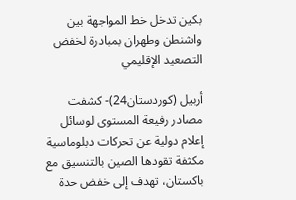بكين تدخل خط المواجهة بين واشنطن وطهران بمبادرة لخفض التصعيد الإقليمي

أربيل (كوردستان24)- كشفت مصادر رفيعة المستوى لوسائل إعلام دولية عن تحركات دبلوماسية مكثفة تقودها الصين بالتنسيق مع باكستان، تهدف إلى خفض حدة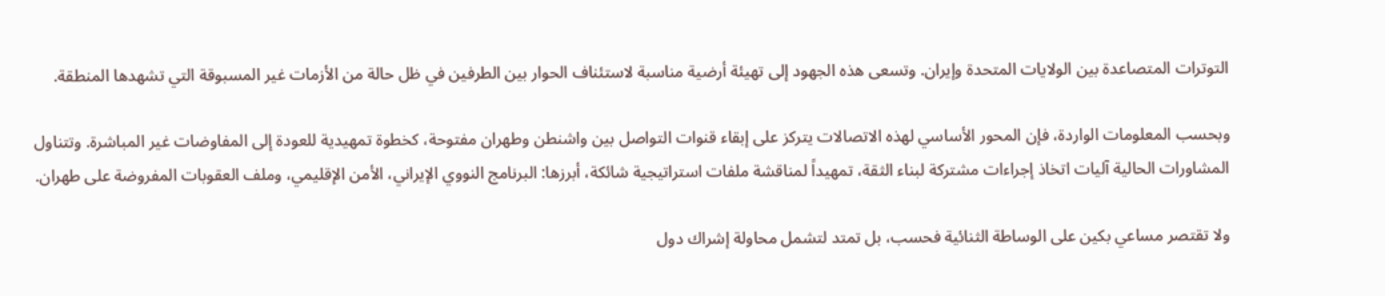التوترات المتصاعدة بين الولايات المتحدة وإيران. وتسعى هذه الجهود إلى تهيئة أرضية مناسبة لاستئناف الحوار بين الطرفين في ظل حالة من الأزمات غير المسبوقة التي تشهدها المنطقة.

وبحسب المعلومات الواردة، فإن المحور الأساسي لهذه الاتصالات يتركز على إبقاء قنوات التواصل بين واشنطن وطهران مفتوحة، كخطوة تمهيدية للعودة إلى المفاوضات غير المباشرة. وتتناول المشاورات الحالية آليات اتخاذ إجراءات مشتركة لبناء الثقة، تمهيداً لمناقشة ملفات استراتيجية شائكة، أبرزها: البرنامج النووي الإيراني، الأمن الإقليمي، وملف العقوبات المفروضة على طهران.

ولا تقتصر مساعي بكين على الوساطة الثنائية فحسب، بل تمتد لتشمل محاولة إشراك دول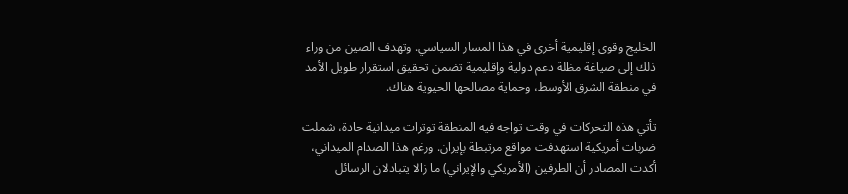الخليج وقوى إقليمية أخرى في هذا المسار السياسي. وتهدف الصين من وراء ذلك إلى صياغة مظلة دعم دولية وإقليمية تضمن تحقيق استقرار طويل الأمد في منطقة الشرق الأوسط، وحماية مصالحها الحيوية هناك.

تأتي هذه التحركات في وقت تواجه فيه المنطقة توترات ميدانية حادة، شملت ضربات أمريكية استهدفت مواقع مرتبطة بإيران. ورغم هذا الصدام الميداني، أكدت المصادر أن الطرفين (الأمريكي والإيراني) ما زالا يتبادلان الرسائل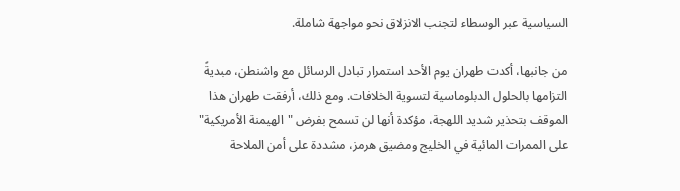السياسية عبر الوسطاء لتجنب الانزلاق نحو مواجهة شاملة.

من جانبها، أكدت طهران يوم الأحد استمرار تبادل الرسائل مع واشنطن، مبديةً التزامها بالحلول الدبلوماسية لتسوية الخلافات. ومع ذلك، أرفقت طهران هذا الموقف بتحذير شديد اللهجة، مؤكدة أنها لن تسمح بفرض "الهيمنة الأمريكية" على الممرات المائية في الخليج ومضيق هرمز، مشددة على أمن الملاحة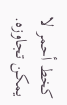كخط أحمر لا يمكن تجاوزه.